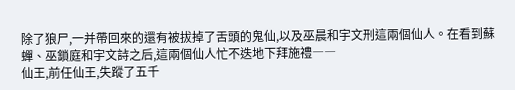除了狼尸,一并帶回來的還有被拔掉了舌頭的鬼仙,以及巫晨和宇文刑這兩個仙人。在看到蘇蟬、巫鎖庭和宇文詩之后,這兩個仙人忙不迭地下拜施禮――
仙王,前任仙王,失蹤了五千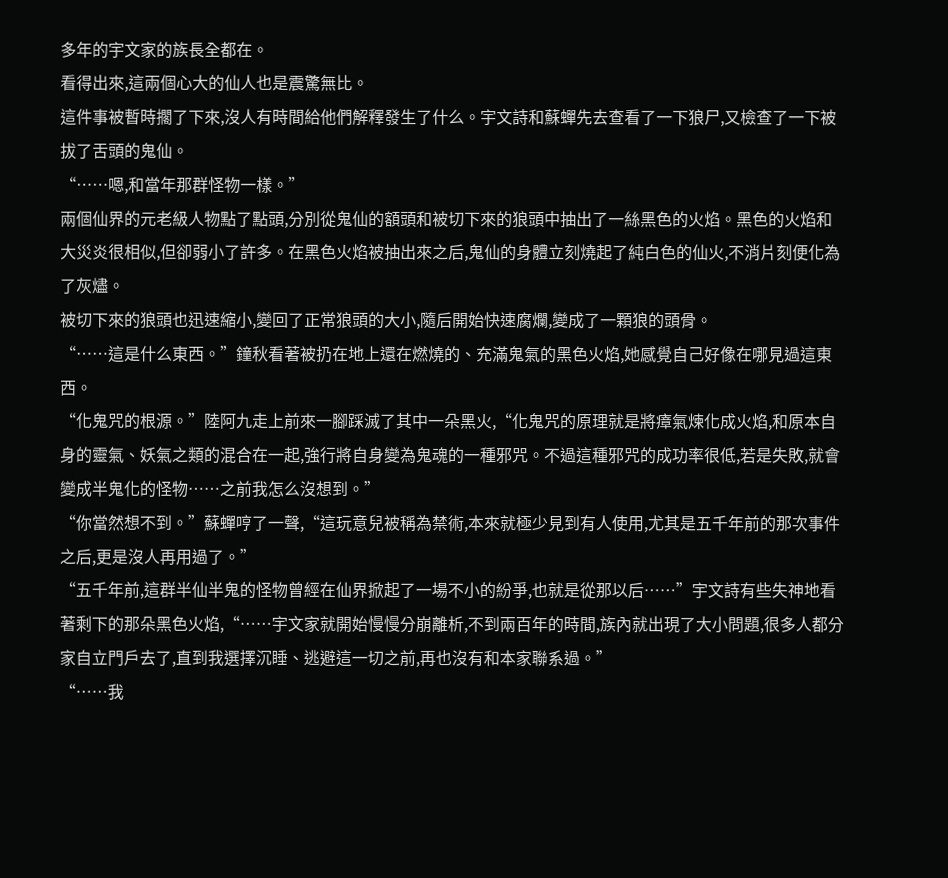多年的宇文家的族長全都在。
看得出來,這兩個心大的仙人也是震驚無比。
這件事被暫時擱了下來,沒人有時間給他們解釋發生了什么。宇文詩和蘇蟬先去查看了一下狼尸,又檢查了一下被拔了舌頭的鬼仙。
“……嗯,和當年那群怪物一樣。”
兩個仙界的元老級人物點了點頭,分別從鬼仙的額頭和被切下來的狼頭中抽出了一絲黑色的火焰。黑色的火焰和大災炎很相似,但卻弱小了許多。在黑色火焰被抽出來之后,鬼仙的身體立刻燒起了純白色的仙火,不消片刻便化為了灰燼。
被切下來的狼頭也迅速縮小,變回了正常狼頭的大小,隨后開始快速腐爛,變成了一顆狼的頭骨。
“……這是什么東西。”鐘秋看著被扔在地上還在燃燒的、充滿鬼氣的黑色火焰,她感覺自己好像在哪見過這東西。
“化鬼咒的根源。”陸阿九走上前來一腳踩滅了其中一朵黑火,“化鬼咒的原理就是將瘴氣煉化成火焰,和原本自身的靈氣、妖氣之類的混合在一起,強行將自身變為鬼魂的一種邪咒。不過這種邪咒的成功率很低,若是失敗,就會變成半鬼化的怪物……之前我怎么沒想到。”
“你當然想不到。”蘇蟬哼了一聲,“這玩意兒被稱為禁術,本來就極少見到有人使用,尤其是五千年前的那次事件之后,更是沒人再用過了。”
“五千年前,這群半仙半鬼的怪物曾經在仙界掀起了一場不小的紛爭,也就是從那以后……”宇文詩有些失神地看著剩下的那朵黑色火焰,“……宇文家就開始慢慢分崩離析,不到兩百年的時間,族內就出現了大小問題,很多人都分家自立門戶去了,直到我選擇沉睡、逃避這一切之前,再也沒有和本家聯系過。”
“……我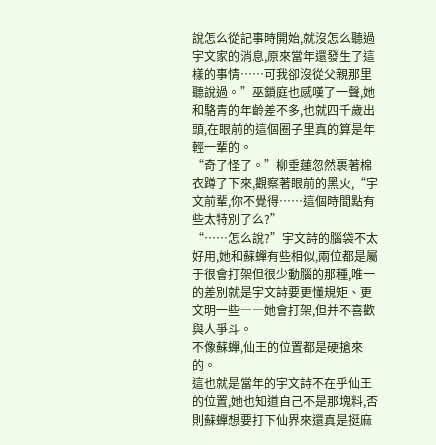說怎么從記事時開始,就沒怎么聽過宇文家的消息,原來當年還發生了這樣的事情……可我卻沒從父親那里聽說過。”巫鎖庭也感嘆了一聲,她和駱青的年齡差不多,也就四千歲出頭,在眼前的這個圈子里真的算是年輕一輩的。
“奇了怪了。”柳垂蓮忽然裹著棉衣蹲了下來,觀察著眼前的黑火,“宇文前輩,你不覺得……這個時間點有些太特別了么?”
“……怎么說?”宇文詩的腦袋不太好用,她和蘇蟬有些相似,兩位都是屬于很會打架但很少動腦的那種,唯一的差別就是宇文詩要更懂規矩、更文明一些――她會打架,但并不喜歡與人爭斗。
不像蘇蟬,仙王的位置都是硬搶來的。
這也就是當年的宇文詩不在乎仙王的位置,她也知道自己不是那塊料,否則蘇蟬想要打下仙界來還真是挺麻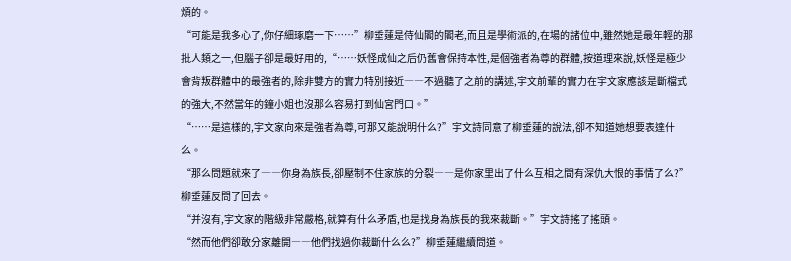煩的。
“可能是我多心了,你仔細琢磨一下……”柳垂蓮是侍仙閣的閣老,而且是學術派的,在場的諸位中,雖然她是最年輕的那批人類之一,但腦子卻是最好用的,“……妖怪成仙之后仍舊會保持本性,是個強者為尊的群體,按道理來說,妖怪是極少會背叛群體中的最強者的,除非雙方的實力特別接近――不過聽了之前的講述,宇文前輩的實力在宇文家應該是斷檔式的強大,不然當年的鐘小姐也沒那么容易打到仙宮門口。”
“……是這樣的,宇文家向來是強者為尊,可那又能說明什么?”宇文詩同意了柳垂蓮的說法,卻不知道她想要表達什么。
“那么問題就來了――你身為族長,卻壓制不住家族的分裂――是你家里出了什么互相之間有深仇大恨的事情了么?”柳垂蓮反問了回去。
“并沒有,宇文家的階級非常嚴格,就算有什么矛盾,也是找身為族長的我來裁斷。”宇文詩搖了搖頭。
“然而他們卻敢分家離開――他們找過你裁斷什么么?”柳垂蓮繼續問道。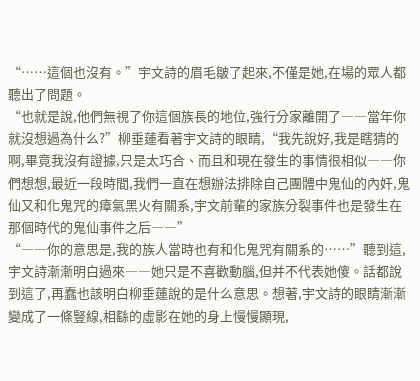“……這個也沒有。”宇文詩的眉毛皺了起來,不僅是她,在場的眾人都聽出了問題。
“也就是說,他們無視了你這個族長的地位,強行分家離開了――當年你就沒想過為什么?”柳垂蓮看著宇文詩的眼睛,“我先說好,我是瞎猜的啊,畢竟我沒有證據,只是太巧合、而且和現在發生的事情很相似――你們想想,最近一段時間,我們一直在想辦法排除自己團體中鬼仙的內奸,鬼仙又和化鬼咒的瘴氣黑火有關系,宇文前輩的家族分裂事件也是發生在那個時代的鬼仙事件之后――”
“――你的意思是,我的族人當時也有和化鬼咒有關系的……”聽到這,宇文詩漸漸明白過來――她只是不喜歡動腦,但并不代表她傻。話都說到這了,再蠢也該明白柳垂蓮說的是什么意思。想著,宇文詩的眼睛漸漸變成了一條豎線,相繇的虛影在她的身上慢慢顯現,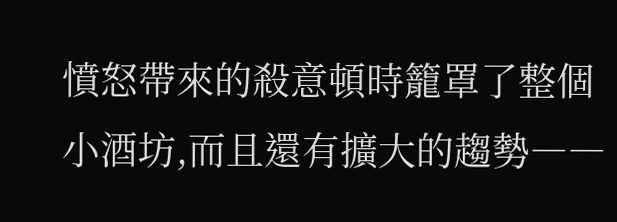憤怒帶來的殺意頓時籠罩了整個小酒坊,而且還有擴大的趨勢――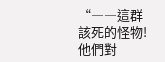“――這群該死的怪物!他們對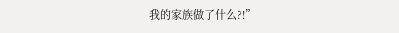我的家族做了什么?!”